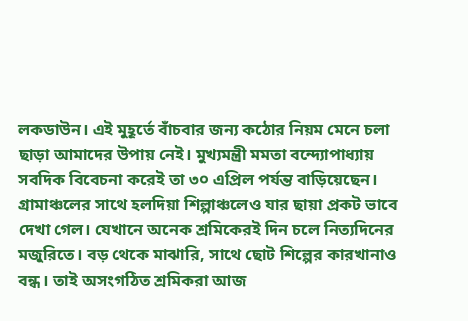লকডাউন। এই মুহূর্তে বাঁচবার জন্য কঠোর নিয়ম মেনে চলা ছাড়া আমাদের উপায় নেই। মুখ্যমন্ত্রী মমতা বন্দ্যোপাধ্যায় সবদিক বিবেচনা করেই তা ৩০ এপ্রিল পর্যন্ত বাড়িয়েছেন। গ্রামাঞ্চলের সাথে হলদিয়া শিল্পাঞ্চলেও যার ছায়া প্রকট ভাবে দেখা গেল। যেখানে অনেক শ্রমিকেরই দিন চলে নিত্যদিনের মজুরিতে। বড় থেকে মাঝারি, সাথে ছোট শিল্পের কারখানাও বন্ধ। তাই অসংগঠিত শ্রমিকরা আজ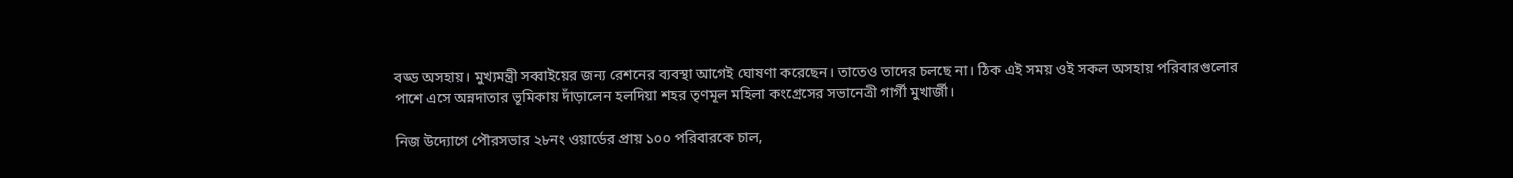বড্ড অসহায়। মুখ্যমন্ত্রী সব্বাইয়ের জন্য রেশনের ব্যবস্থা আগেই ঘোষণা করেছেন। তাতেও তাদের চলছে না। ঠিক এই সময় ওই সকল অসহায় পরিবারগুলোর পাশে এসে অন্নদাতার ভূমিকায় দাঁড়ালেন হলদিয়া শহর তৃণমূল মহিলা কংগ্রেসের সভানেত্রী গার্গী মুখার্জী।

নিজ উদ্যোগে পৌরসভার ২৮নং ওয়ার্ডের প্রায় ১০০ পরিবারকে চাল,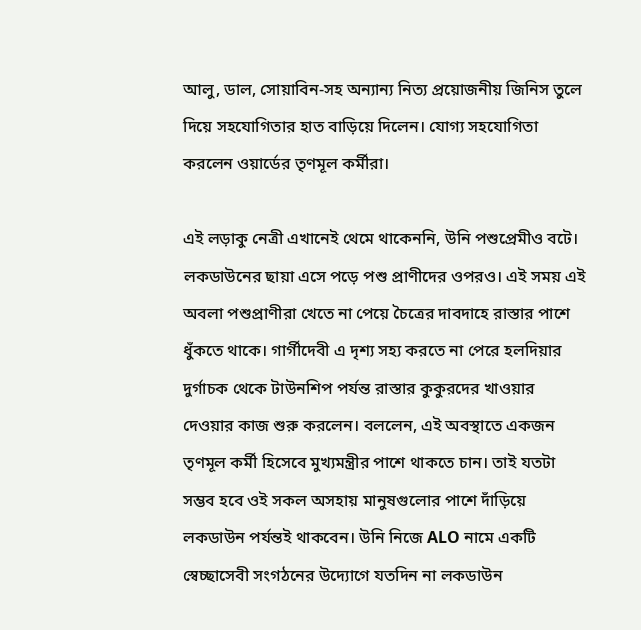আলু, ডাল, সোয়াবিন-সহ অন্যান্য নিত্য প্রয়োজনীয় জিনিস তুলে দিয়ে সহযোগিতার হাত বাড়িয়ে দিলেন। যোগ্য সহযোগিতা করলেন ওয়ার্ডের তৃণমূল কর্মীরা।

এই লড়াকু নেত্রী এখানেই থেমে থাকেননি, উনি পশুপ্রেমীও বটে। লকডাউনের ছায়া এসে পড়ে পশু প্রাণীদের ওপরও। এই সময় এই অবলা পশুপ্রাণীরা খেতে না পেয়ে চৈত্রের দাবদাহে রাস্তার পাশে ধুঁকতে থাকে। গার্গীদেবী এ দৃশ্য সহ্য করতে না পেরে হলদিয়ার দুর্গাচক থেকে টাউনশিপ পর্যন্ত রাস্তার কুকুরদের খাওয়ার দেওয়ার কাজ শুরু করলেন। বললেন, এই অবস্থাতে একজন তৃণমূল কর্মী হিসেবে মুখ্যমন্ত্রীর পাশে থাকতে চান। তাই যতটা সম্ভব হবে ওই সকল অসহায় মানুষগুলোর পাশে দাঁড়িয়ে লকডাউন পর্যন্তই থাকবেন। উনি নিজে ALO নামে একটি স্বেচ্ছাসেবী সংগঠনের উদ্যোগে যতদিন না লকডাউন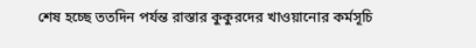শেষ হচ্ছে ততদিন পর্যন্ত রাস্তার কুকুরদের খাওয়ানোর কর্মসূচি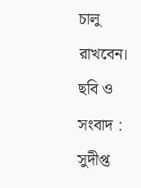চালু রাখবেন।
ছবি ও সংবাদ : সুদীপ্ত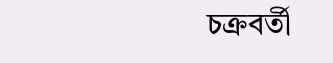চক্রবর্তী